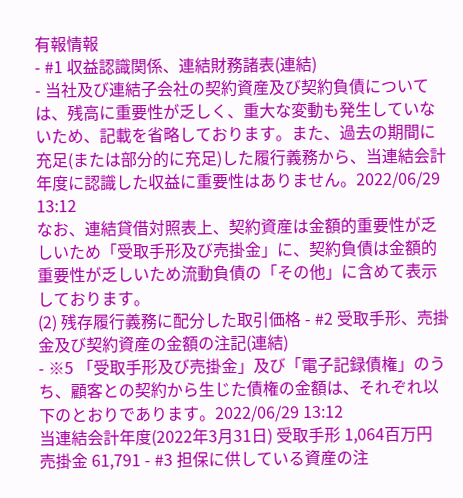有報情報
- #1 収益認識関係、連結財務諸表(連結)
- 当社及び連結子会社の契約資産及び契約負債については、残高に重要性が乏しく、重大な変動も発生していないため、記載を省略しております。また、過去の期間に充足(または部分的に充足)した履行義務から、当連結会計年度に認識した収益に重要性はありません。2022/06/29 13:12
なお、連結貸借対照表上、契約資産は金額的重要性が乏しいため「受取手形及び売掛金」に、契約負債は金額的重要性が乏しいため流動負債の「その他」に含めて表示しております。
(2) 残存履行義務に配分した取引価格 - #2 受取手形、売掛金及び契約資産の金額の注記(連結)
- ※5 「受取手形及び売掛金」及び「電子記録債権」のうち、顧客との契約から生じた債権の金額は、それぞれ以下のとおりであります。2022/06/29 13:12
当連結会計年度(2022年3月31日) 受取手形 1,064百万円 売掛金 61,791 - #3 担保に供している資産の注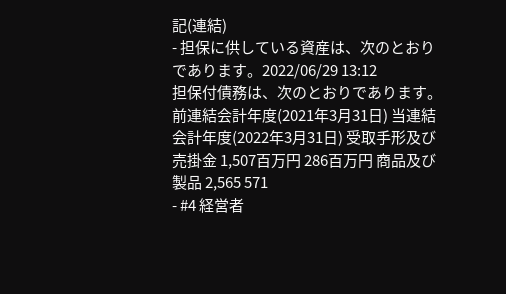記(連結)
- 担保に供している資産は、次のとおりであります。2022/06/29 13:12
担保付債務は、次のとおりであります。前連結会計年度(2021年3月31日) 当連結会計年度(2022年3月31日) 受取手形及び売掛金 1,507百万円 286百万円 商品及び製品 2,565 571
- #4 経営者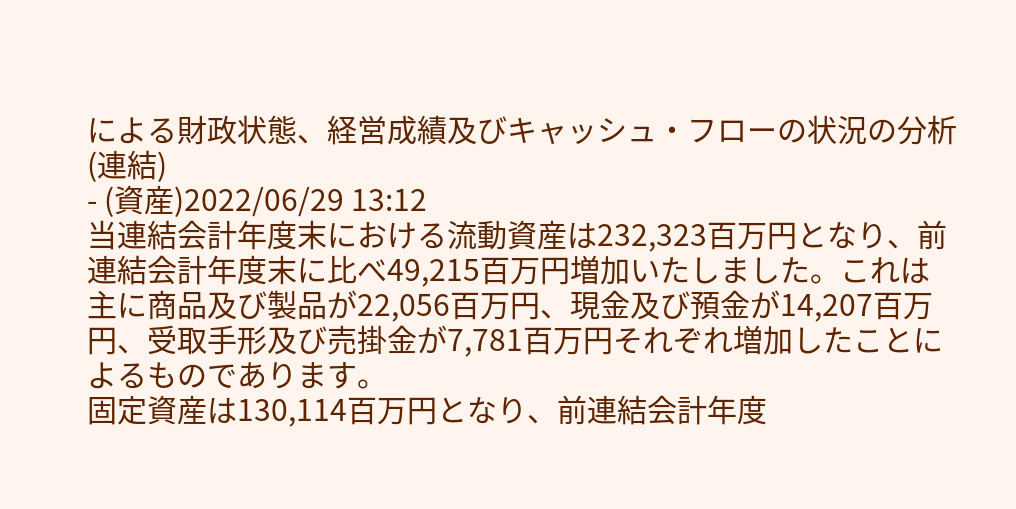による財政状態、経営成績及びキャッシュ・フローの状況の分析(連結)
- (資産)2022/06/29 13:12
当連結会計年度末における流動資産は232,323百万円となり、前連結会計年度末に比べ49,215百万円増加いたしました。これは主に商品及び製品が22,056百万円、現金及び預金が14,207百万円、受取手形及び売掛金が7,781百万円それぞれ増加したことによるものであります。
固定資産は130,114百万円となり、前連結会計年度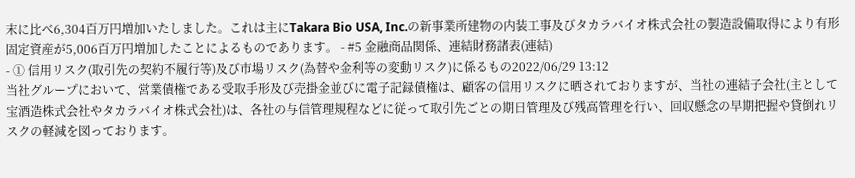末に比べ6,304百万円増加いたしました。これは主にTakara Bio USA, Inc.の新事業所建物の内装工事及びタカラバイオ株式会社の製造設備取得により有形固定資産が5,006百万円増加したことによるものであります。 - #5 金融商品関係、連結財務諸表(連結)
- ① 信用リスク(取引先の契約不履行等)及び市場リスク(為替や金利等の変動リスク)に係るもの2022/06/29 13:12
当社グループにおいて、営業債権である受取手形及び売掛金並びに電子記録債権は、顧客の信用リスクに晒されておりますが、当社の連結子会社(主として宝酒造株式会社やタカラバイオ株式会社)は、各社の与信管理規程などに従って取引先ごとの期日管理及び残高管理を行い、回収懸念の早期把握や貸倒れリスクの軽減を図っております。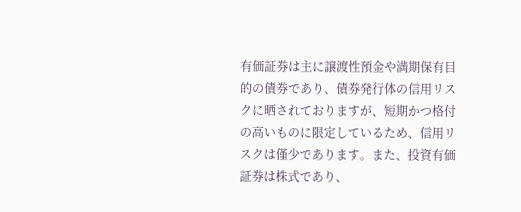有価証券は主に譲渡性預金や満期保有目的の債券であり、債券発行体の信用リスクに晒されておりますが、短期かつ格付の高いものに限定しているため、信用リスクは僅少であります。また、投資有価証券は株式であり、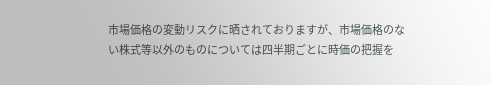市場価格の変動リスクに晒されておりますが、市場価格のない株式等以外のものについては四半期ごとに時価の把握を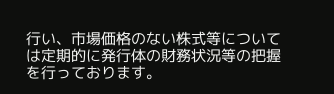行い、市場価格のない株式等については定期的に発行体の財務状況等の把握を行っております。